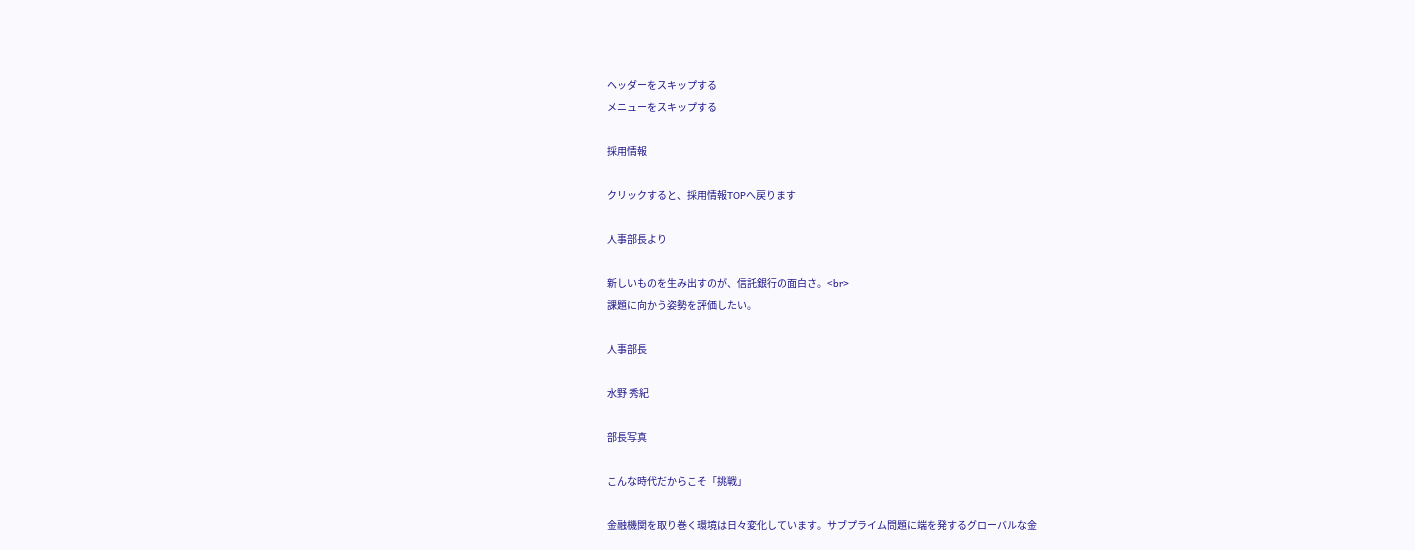ヘッダーをスキップする
メニューをスキップする

採用情報

クリックすると、採用情報TOPへ戻ります

人事部長より

新しいものを生み出すのが、信託銀行の面白さ。<br>
課題に向かう姿勢を評価したい。

人事部長

水野 秀紀

部長写真

こんな時代だからこそ「挑戦」

金融機関を取り巻く環境は日々変化しています。サブプライム問題に端を発するグローバルな金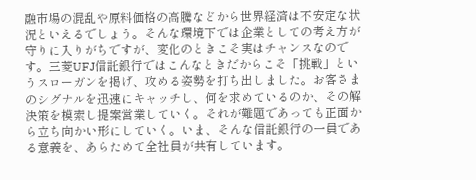融市場の混乱や原料価格の高騰などから世界経済は不安定な状況といえるでしょう。そんな環境下では企業としての考え方が守りに入りがちですが、変化のときこそ実はチャンスなのです。三菱UFJ信託銀行ではこんなときだからこそ「挑戦」というスローガンを掲げ、攻める姿勢を打ち出しました。お客さまのシグナルを迅速にキャッチし、何を求めているのか、その解決策を模索し提案営業していく。それが難題であっても正面から立ち向かい形にしていく。いま、そんな信託銀行の一員である意義を、あらためて全社員が共有しています。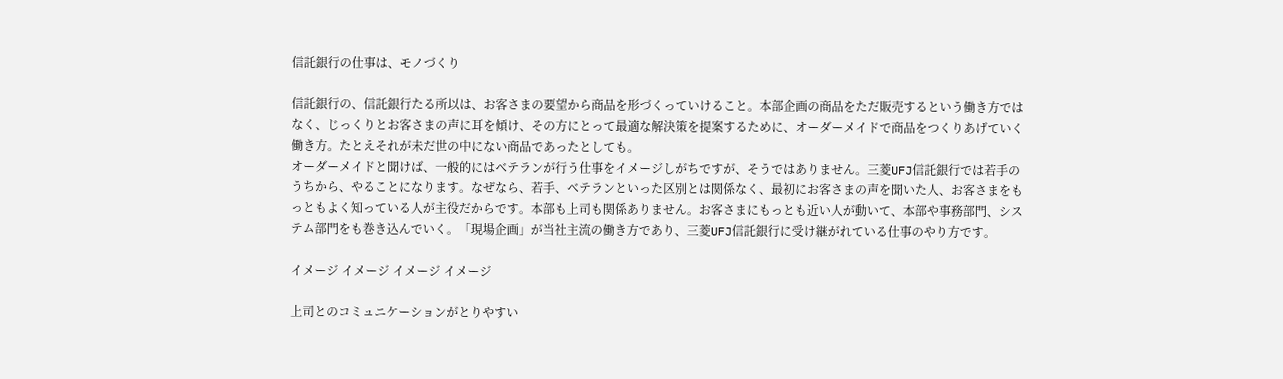信託銀行の仕事は、モノづくり

信託銀行の、信託銀行たる所以は、お客さまの要望から商品を形づくっていけること。本部企画の商品をただ販売するという働き方ではなく、じっくりとお客さまの声に耳を傾け、その方にとって最適な解決策を提案するために、オーダーメイドで商品をつくりあげていく働き方。たとえそれが未だ世の中にない商品であったとしても。
オーダーメイドと聞けば、一般的にはベテランが行う仕事をイメージしがちですが、そうではありません。三菱UFJ信託銀行では若手のうちから、やることになります。なぜなら、若手、ベテランといった区別とは関係なく、最初にお客さまの声を聞いた人、お客さまをもっともよく知っている人が主役だからです。本部も上司も関係ありません。お客さまにもっとも近い人が動いて、本部や事務部門、システム部門をも巻き込んでいく。「現場企画」が当社主流の働き方であり、三菱UFJ信託銀行に受け継がれている仕事のやり方です。

イメージ イメージ イメージ イメージ

上司とのコミュニケーションがとりやすい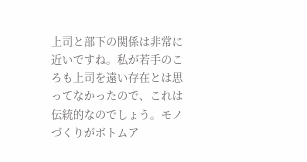上司と部下の関係は非常に近いですね。私が若手のころも上司を遠い存在とは思ってなかったので、これは伝統的なのでしょう。モノづくりがボトムア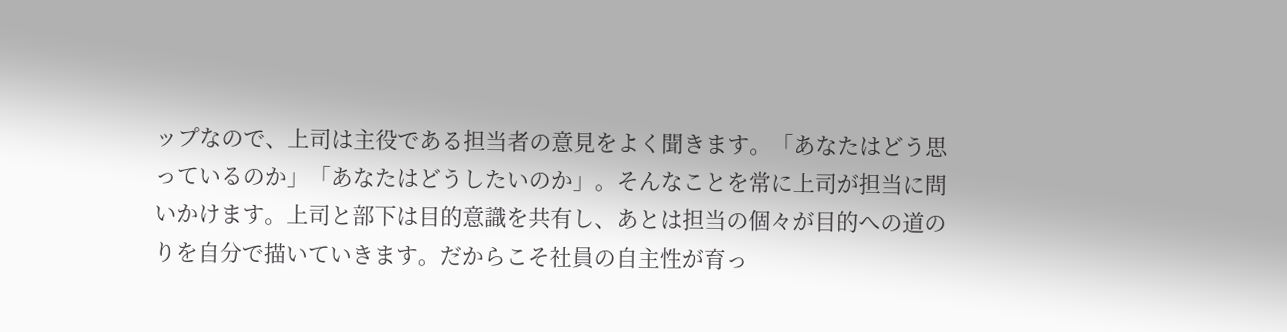ップなので、上司は主役である担当者の意見をよく聞きます。「あなたはどう思っているのか」「あなたはどうしたいのか」。そんなことを常に上司が担当に問いかけます。上司と部下は目的意識を共有し、あとは担当の個々が目的への道のりを自分で描いていきます。だからこそ社員の自主性が育っ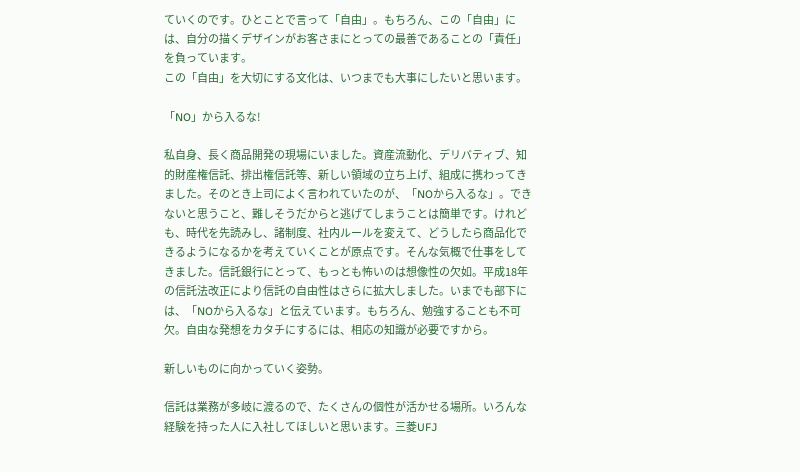ていくのです。ひとことで言って「自由」。もちろん、この「自由」には、自分の描くデザインがお客さまにとっての最善であることの「責任」を負っています。
この「自由」を大切にする文化は、いつまでも大事にしたいと思います。

「NO」から入るな!

私自身、長く商品開発の現場にいました。資産流動化、デリバティブ、知的財産権信託、排出権信託等、新しい領域の立ち上げ、組成に携わってきました。そのとき上司によく言われていたのが、「NOから入るな」。できないと思うこと、難しそうだからと逃げてしまうことは簡単です。けれども、時代を先読みし、諸制度、社内ルールを変えて、どうしたら商品化できるようになるかを考えていくことが原点です。そんな気概で仕事をしてきました。信託銀行にとって、もっとも怖いのは想像性の欠如。平成18年の信託法改正により信託の自由性はさらに拡大しました。いまでも部下には、「NOから入るな」と伝えています。もちろん、勉強することも不可欠。自由な発想をカタチにするには、相応の知識が必要ですから。

新しいものに向かっていく姿勢。

信託は業務が多岐に渡るので、たくさんの個性が活かせる場所。いろんな経験を持った人に入社してほしいと思います。三菱UFJ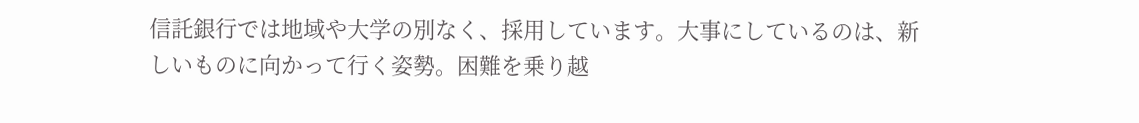信託銀行では地域や大学の別なく、採用しています。大事にしているのは、新しいものに向かって行く姿勢。困難を乗り越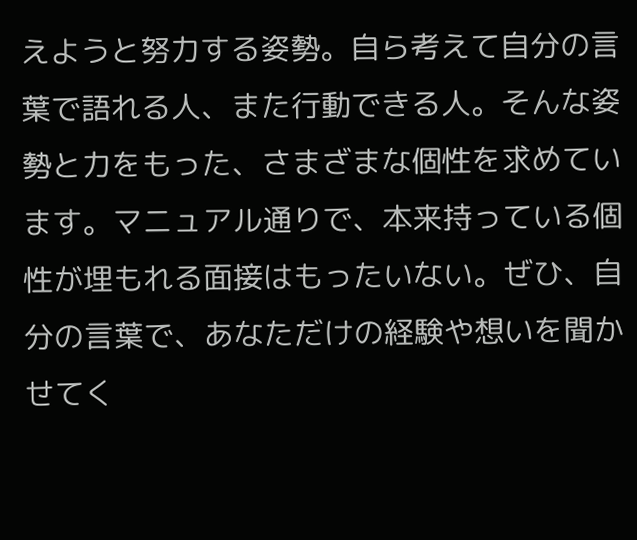えようと努力する姿勢。自ら考えて自分の言葉で語れる人、また行動できる人。そんな姿勢と力をもった、さまざまな個性を求めています。マニュアル通りで、本来持っている個性が埋もれる面接はもったいない。ぜひ、自分の言葉で、あなただけの経験や想いを聞かせてく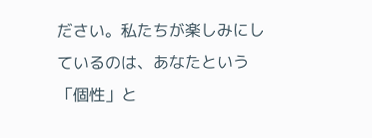ださい。私たちが楽しみにしているのは、あなたという「個性」と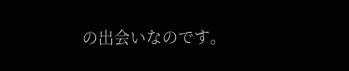の出会いなのです。